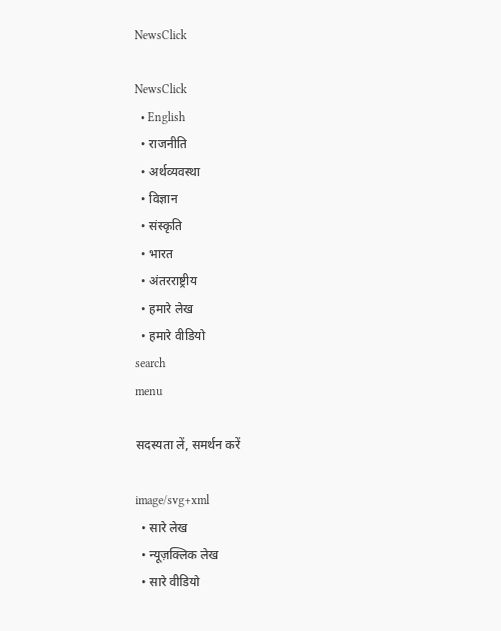NewsClick

NewsClick
  • English
  • राजनीति
  • अर्थव्यवस्था
  • विज्ञान
  • संस्कृति
  • भारत
  • अंतरराष्ट्रीय
  • हमारे लेख
  • हमारे वीडियो
search
menu

सदस्यता लें, समर्थन करें

image/svg+xml
  • सारे लेख
  • न्यूज़क्लिक लेख
  • सारे वीडियो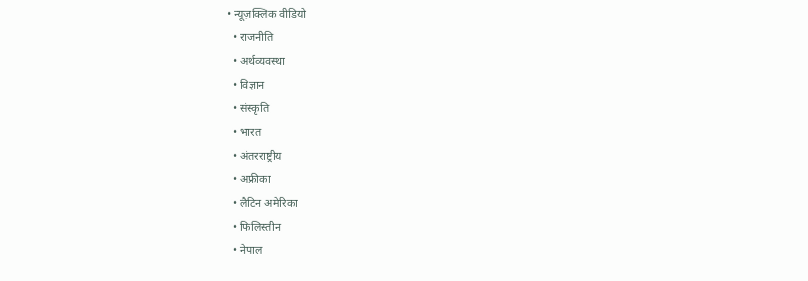• न्यूज़क्लिक वीडियो
  • राजनीति
  • अर्थव्यवस्था
  • विज्ञान
  • संस्कृति
  • भारत
  • अंतरराष्ट्रीय
  • अफ्रीका
  • लैटिन अमेरिका
  • फिलिस्तीन
  • नेपाल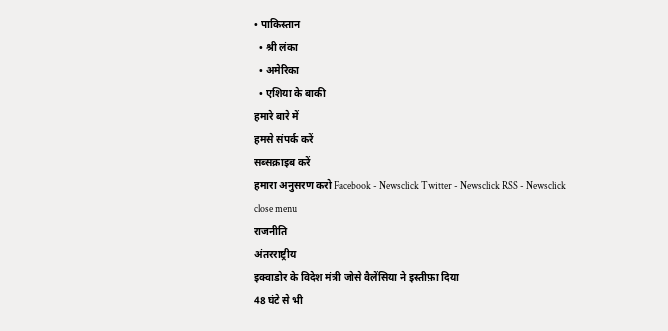• पाकिस्तान
  • श्री लंका
  • अमेरिका
  • एशिया के बाकी
हमारे बारे में
हमसे संपर्क करें
सब्सक्राइब करें
हमारा अनुसरण करो Facebook - Newsclick Twitter - Newsclick RSS - Newsclick
close menu
राजनीति
अंतरराष्ट्रीय
इक्वाडोर के विदेश मंत्री जोसे वैलेंसिया ने इस्तीफ़ा दिया
48 घंटे से भी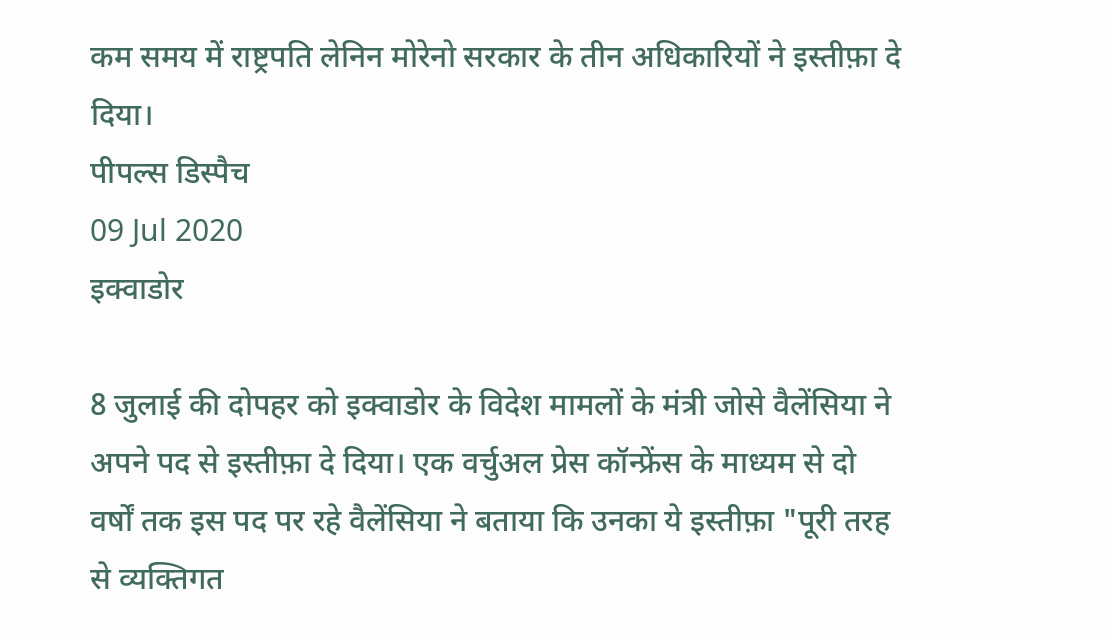कम समय में राष्ट्रपति लेनिन मोरेनो सरकार के तीन अधिकारियों ने इस्तीफ़ा दे दिया।
पीपल्स डिस्पैच
09 Jul 2020
इक्वाडोर

8 जुलाई की दोपहर को इक्वाडोर के विदेश मामलों के मंत्री जोसे वैलेंसिया ने अपने पद से इस्तीफ़ा दे दिया। एक वर्चुअल प्रेस कॉन्फ्रेंस के माध्यम से दो वर्षों तक इस पद पर रहे वैलेंसिया ने बताया कि उनका ये इस्तीफ़ा "पूरी तरह से व्यक्तिगत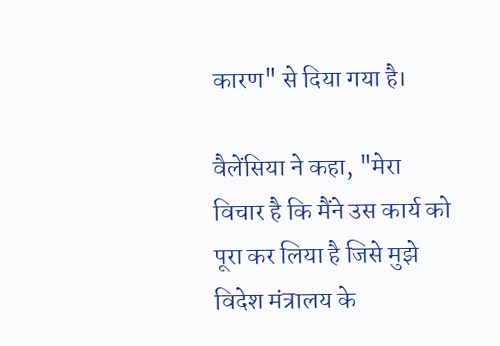कारण" से दिया गया है।

वैलेंसिया ने कहा, "मेरा विचार है कि मैंने उस कार्य को पूरा कर लिया है जिसे मुझे विदेश मंत्रालय के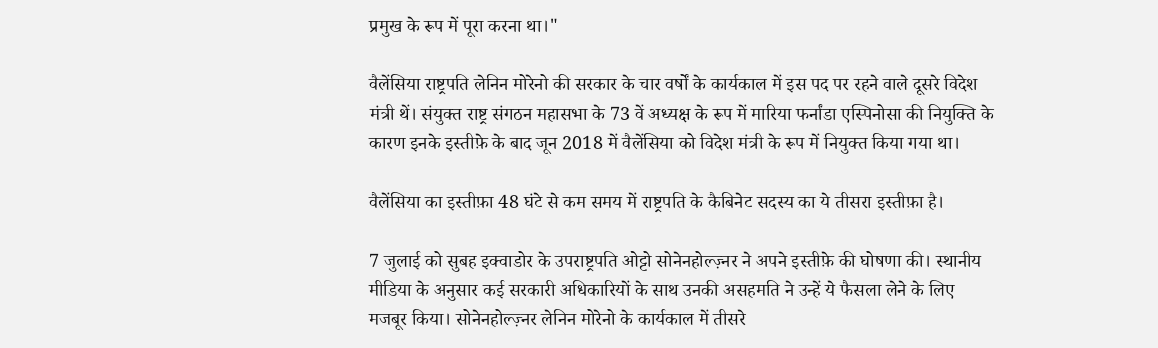प्रमुख के रूप में पूरा करना था।"

वैलेंसिया राष्ट्रपति लेनिन मोरेनो की सरकार के चार वर्षों के कार्यकाल में इस पद पर रहने वाले दूसरे विदेश मंत्री थें। संयुक्त राष्ट्र संगठन महासभा के 73 वें अध्यक्ष के रूप में मारिया फर्नांडा एस्पिनोसा की नियुक्ति के कारण इनके इस्तीफ़े के बाद जून 2018 में वैलेंसिया को विदेश मंत्री के रूप में नियुक्त किया गया था।

वैलेंसिया का इस्तीफ़ा 48 घंटे से कम समय में राष्ट्रपति के कैबिनेट सदस्य का ये तीसरा इस्तीफ़ा है।

7 जुलाई को सुबह इक्वाडोर के उपराष्ट्रपति ओट्टो सोनेनहोल्ज़्नर ने अपने इस्तीफ़े की घोषणा की। स्थानीय मीडिया के अनुसार कई सरकारी अधिकारियों के साथ उनकी असहमति ने उन्हें ये फैसला लेने के लिए मजबूर किया। सोनेनहोल्ज़्नर लेनिन मोरेनो के कार्यकाल में तीसरे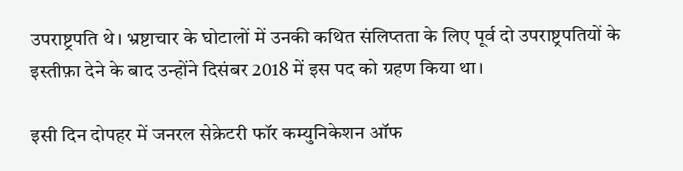उपराष्ट्रपति थे। भ्रष्टाचार के घोटालों में उनकी कथित संलिप्तता के लिए पूर्व दो उपराष्ट्रपतियों के इस्तीफ़ा देने के बाद उन्होंने दिसंबर 2018 में इस पद को ग्रहण किया था।

इसी दिन दोपहर में जनरल सेक्रेटरी फॉर कम्युनिकेशन ऑफ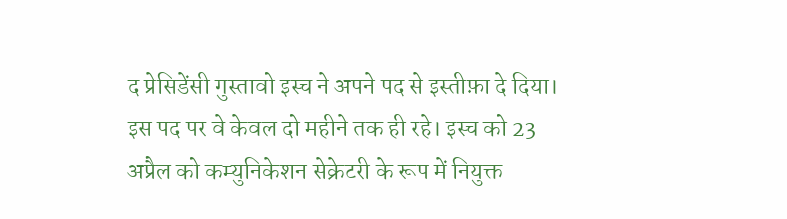द प्रेसिडेंसी गुस्तावो इस्च ने अपने पद से इस्तीफ़ा दे दिया। इस पद पर वे केवल दो महीने तक ही रहे। इस्च को 23 अप्रैल को कम्युनिकेशन सेक्रेटरी के रूप में नियुक्त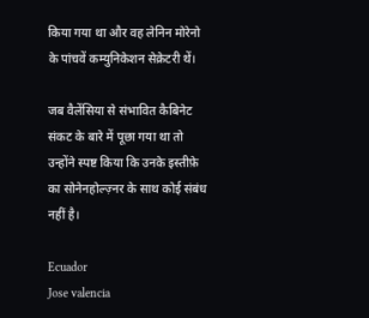किया गया था और वह लेनिन मोरेनो के पांचवें कम्युनिकेशन सेक्रेटरी थें।

जब वैलेंसिया से संभावित कैबिनेट संकट के बारे में पूछा गया था तो उन्होंने स्पष्ट किया कि उनके इस्तीफ़े का सोनेनहोल्ज़्नर के साथ कोई संबंध नहीं है।

Ecuador
Jose valencia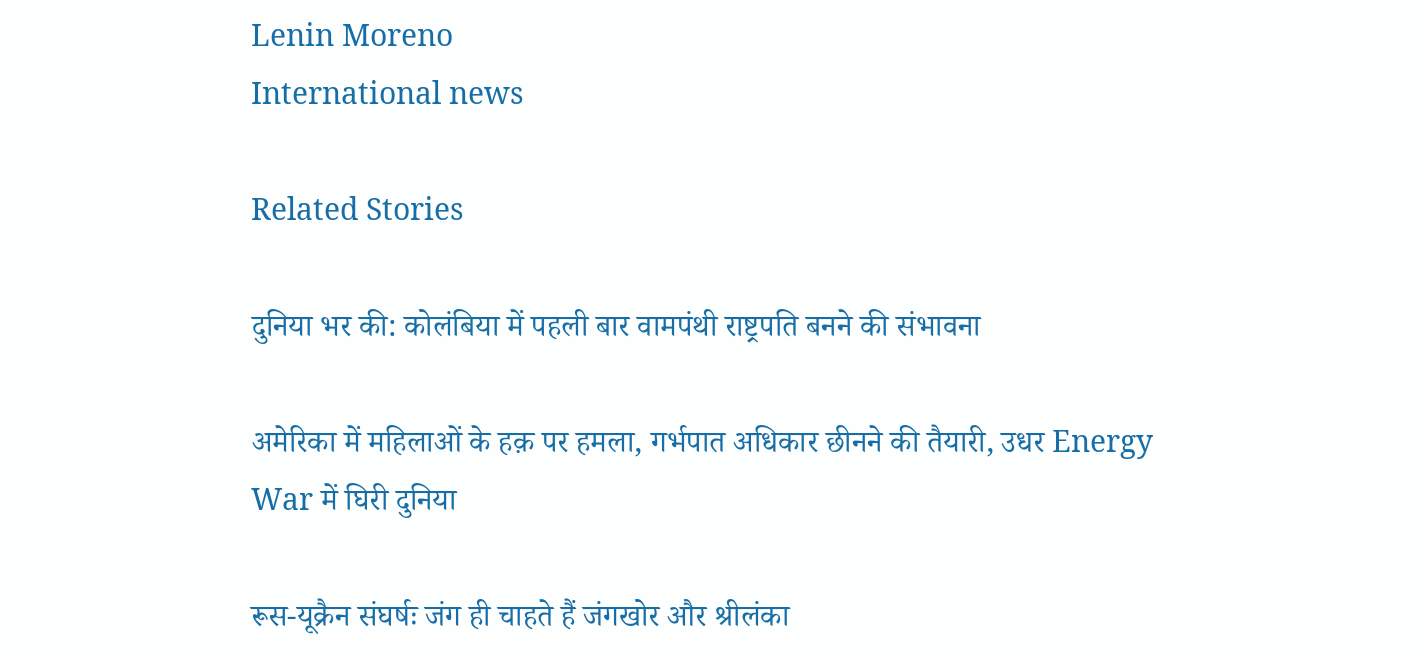Lenin Moreno
International news

Related Stories

दुनिया भर की: कोलंबिया में पहली बार वामपंथी राष्ट्रपति बनने की संभावना

अमेरिका में महिलाओं के हक़ पर हमला, गर्भपात अधिकार छीनने की तैयारी, उधर Energy War में घिरी दुनिया

रूस-यूक्रैन संघर्षः जंग ही चाहते हैं जंगखोर और श्रीलंका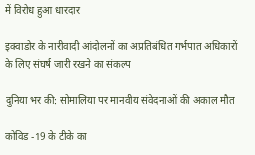में विरोध हुआ धारदार

इक्वाडोर के नारीवादी आंदोलनों का अप्रतिबंधित गर्भपात अधिकारों के लिए संघर्ष जारी रखने का संकल्प

दुनिया भर की: सोमालिया पर मानवीय संवेदनाओं की अकाल मौत

कोविड -19 के टीके का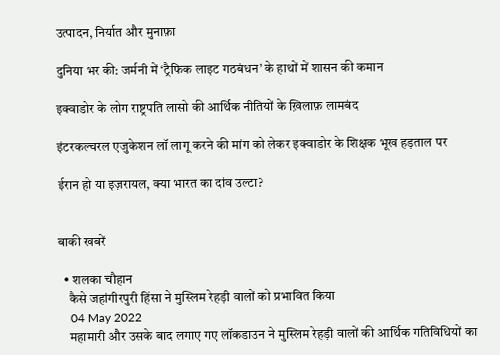उत्पादन, निर्यात और मुनाफ़ा

दुनिया भर की: जर्मनी में ‘ट्रैफिक लाइट गठबंधन’ के हाथों में शासन की कमान

इक्वाडोर के लोग राष्ट्रपति लासो की आर्थिक नीतियों के ख़िलाफ़ लामबंद

इंटरकल्चरल एजुकेशन लॉ लागू करने की मांग को लेकर इक्वाडोर के शिक्षक भूख हड़ताल पर

ईरान हो या इज़रायल, क्या भारत का दांव उल्टा?


बाकी खबरें

  • शलका चौहान
    कैसे जहांगीरपुरी हिंसा ने मुस्लिम रेहड़ी वालों को प्रभावित किया
    04 May 2022
    महामारी और उसके बाद लगाए गए लॉकडाउन ने मुस्लिम रेहड़ी वालों की आर्थिक गतिविधियों का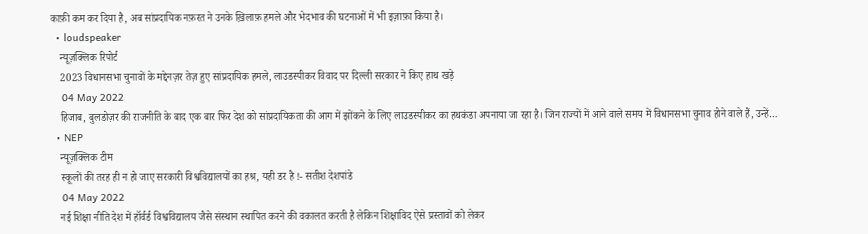काफ़ी कम कर दिया है, अब सांप्रदायिक नफ़रत ने उनके ख़िलाफ़ हमले और भेदभाव की घटनाओं में भी इज़ाफ़ा किया है।
  • loudspeaker
    न्यूज़क्लिक रिपोर्ट
    2023 विधानसभा चुनावों के मद्देनज़र तेज़ हुए सांप्रदायिक हमले, लाउडस्पीकर विवाद पर दिल्ली सरकार ने किए हाथ खड़े
    04 May 2022
    हिजाब, बुलडोज़र की राजनीति के बाद एक बार फिर देश को सांप्रदायिकता की आग में झोंकने के लिए लाउडस्पीकर का हथकंडा अपनाया जा रहा है। जिन राज्यों में आने वाले समय में विधानसभा चुनाव होने वाले हैं, उन्हें…
  • NEP
    न्यूज़क्लिक टीम
    स्कूलों की तरह ही न हो जाए सरकारी विश्वविद्यालयों का हश्र, यही डर है !- सतीश देशपांडे
    04 May 2022
    नई शिक्षा नीति देश में हॉर्वर्ड विश्वविद्यालय जैसे संस्थान स्थापित करने की वकालत करती है लेकिन शिक्षाविद ऐसे प्रस्तावों को लेकर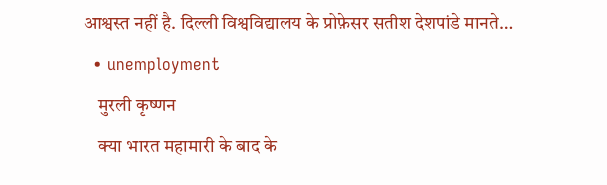आश्वस्त नहीं है. दिल्ली विश्वविद्यालय के प्रोफ़ेसर सतीश देशपांडे मानते…
  • unemployment
    मुरली कृष्णन
    क्या भारत महामारी के बाद के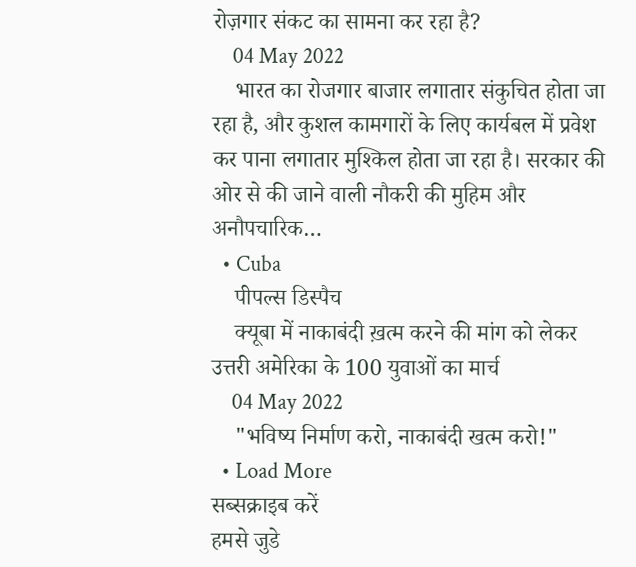रोज़गार संकट का सामना कर रहा है?
    04 May 2022
    भारत का रोजगार बाजार लगातार संकुचित होता जा रहा है, और कुशल कामगारों के लिए कार्यबल में प्रवेश कर पाना लगातार मुश्किल होता जा रहा है। सरकार की ओर से की जाने वाली नौकरी की मुहिम और अनौपचारिक…
  • Cuba
    पीपल्स डिस्पैच
    क्यूबा में नाकाबंदी ख़त्म करने की मांग को लेकर उत्तरी अमेरिका के 100 युवाओं का मार्च
    04 May 2022
    "भविष्य निर्माण करो, नाकाबंदी खत्म करो!"
  • Load More
सब्सक्राइब करें
हमसे जुडे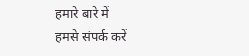हमारे बारे में
हमसे संपर्क करें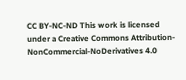CC BY-NC-ND This work is licensed under a Creative Commons Attribution-NonCommercial-NoDerivatives 4.0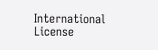International License